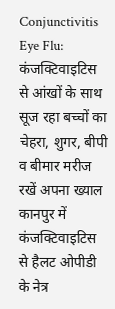Conjunctivitis Eye Flu: कंजक्टिवाइटिस से आंखों के साथ सूज रहा बच्चों का चेहरा, शुगर, बीपी व बीमार मरीज रखें अपना ख्याल
कानपुर में कंजक्टिवाइटिस से हैलट ओपीडी के नेत्र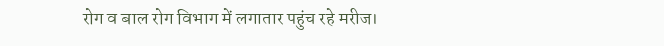रोग व बाल रोग विभाग में लगातार पहुंच रहे मरीज।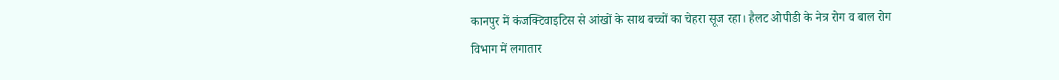कानपुर में कंजक्टिवाइटिस से आंखों के साथ बच्चों का चेहरा सूज रहा। हैलट ओपीडी के नेत्र रोग व बाल रोग विभाग में लगातार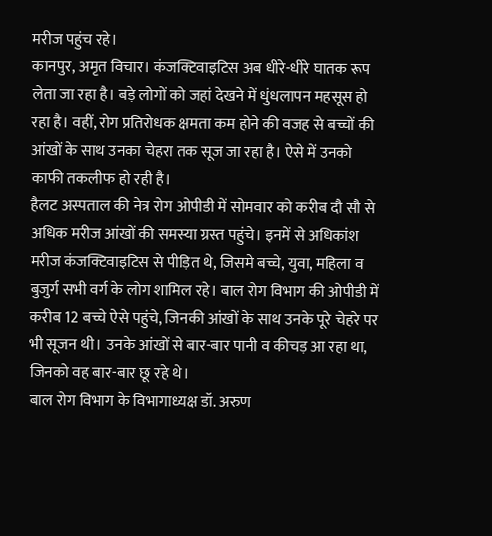मरीज पहुंच रहे।
कानपुर, अमृत विचार। कंजक्टिवाइटिस अब धीरे-धीरे घातक रूप लेता जा रहा है। बड़े लोगों को जहां देखने में धुंधलापन महसूस हो रहा है। वहीं, रोग प्रतिरोधक क्षमता कम होने की वजह से बच्चों की आंखों के साथ उनका चेहरा तक सूज जा रहा है। ऐसे में उनको काफी तकलीफ हो रही है।
हैलट अस्पताल की नेत्र रोग ओपीडी में सोमवार को करीब दौ सौ से अधिक मरीज आंखों की समस्या ग्रस्त पहुंचे। इनमें से अधिकांश मरीज कंजक्टिवाइटिस से पीड़ित थे, जिसमे बच्चे, युवा, महिला व बुजुर्ग सभी वर्ग के लोग शामिल रहे। बाल रोग विभाग की ओपीडी में करीब 12 बच्चे ऐसे पहुंचे, जिनकी आंखों के साथ उनके पूरे चेहरे पर भी सूजन थी। उनके आंखों से बार-बार पानी व कीचड़ आ रहा था, जिनको वह बार-बार छू रहे थे।
बाल रोग विभाग के विभागाध्यक्ष डॉ. अरुण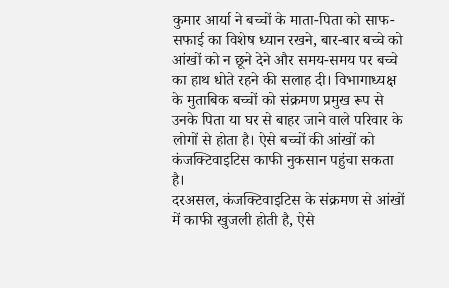कुमार आर्या ने बच्चों के माता-पिता को साफ-सफाई का विशेष ध्यान रखने, बार-बार बच्चे को आंखों को न छूने देने और समय-समय पर बच्चे का हाथ धोते रहने की सलाह दी। विभागाध्यक्ष के मुताबिक बच्चों को संक्रमण प्रमुख रूप से उनके पिता या घर से बाहर जाने वाले परिवार के लोगों से होता है। ऐसे बच्चों की आंखों को कंजक्टिवाइटिस काफी नुकसान पहुंचा सकता है।
दरअसल, कंजक्टिवाइटिस के संक्रमण से आंखों में काफी खुजली होती है, ऐसे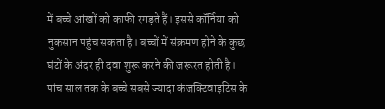में बच्चे आंखों को काफी रगड़ते हैं। इससे कॉर्निया को नुकसान पहुंच सकता है। बच्चों में संक्रमण होने के कुछ घंटों के अंदर ही दवा शुरू करने की जरूरत होती है। पांच साल तक के बच्चे सबसे ज्यादा कंजक्टिवाइटिस के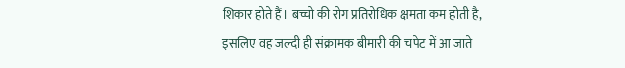शिकार होते हैं। बच्चो की रोग प्रतिरोधिक क्षमता कम होती है, इसलिए वह जल्दी ही संक्रामक बीमारी की चपेट में आ जाते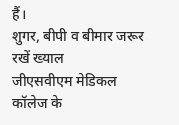हैं।
शुगर, बीपी व बीमार जरूर रखें ख्याल
जीएसवीएम मेडिकल कॉलेज के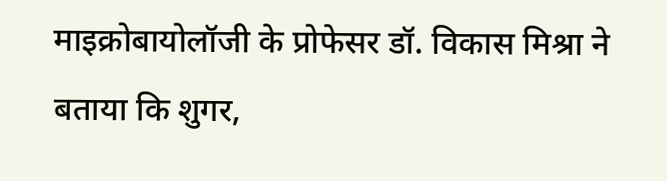माइक्रोबायोलॉजी के प्रोफेसर डॉ. विकास मिश्रा ने बताया कि शुगर,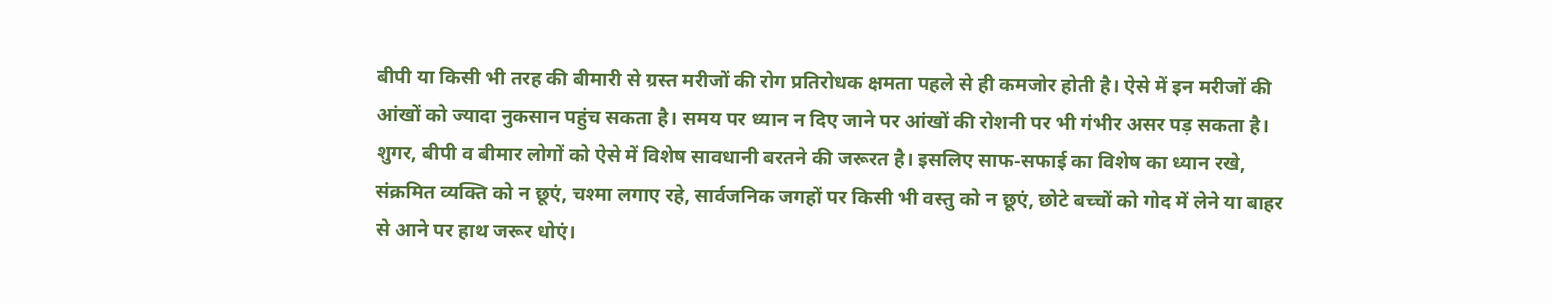बीपी या किसी भी तरह की बीमारी से ग्रस्त मरीजों की रोग प्रतिरोधक क्षमता पहले से ही कमजोर होती है। ऐसे में इन मरीजों की आंखों को ज्यादा नुकसान पहुंच सकता है। समय पर ध्यान न दिए जाने पर आंखों की रोशनी पर भी गंभीर असर पड़ सकता है।
शुगर, बीपी व बीमार लोगों को ऐसे में विशेष सावधानी बरतने की जरूरत है। इसलिए साफ-सफाई का विशेष का ध्यान रखे, संक्रमित व्यक्ति को न छूएं, चश्मा लगाए रहे, सार्वजनिक जगहों पर किसी भी वस्तु को न छूएं, छोटे बच्चों को गोद में लेने या बाहर से आने पर हाथ जरूर धोएं।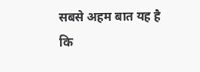सबसे अहम बात यह है कि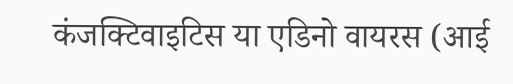कंजक्टिवाइटिस या एडिनो वायरस (आई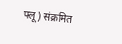फ्लू) संक्रमित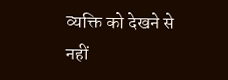व्यक्ति को देखने से नहीं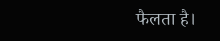फैलता है।